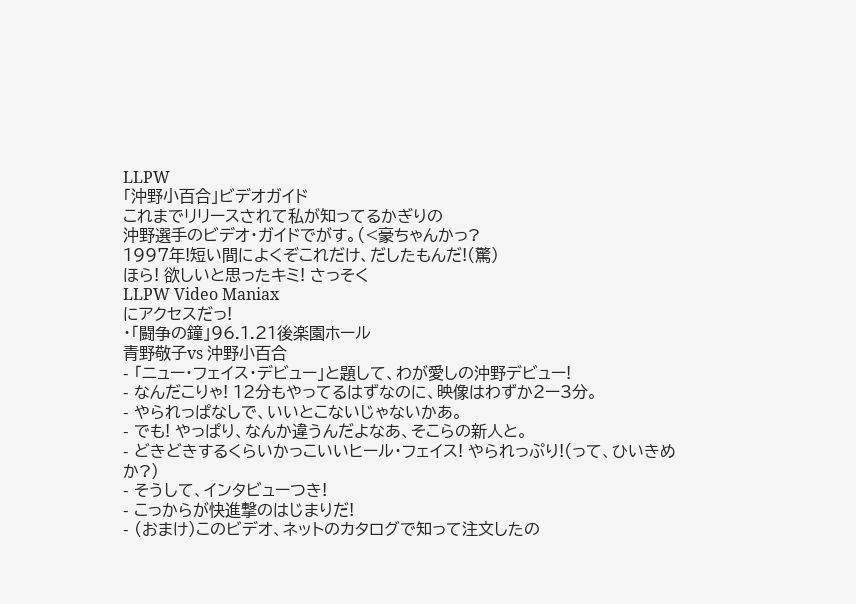LLPW
「沖野小百合」ビデオガイド
これまでリリースされて私が知ってるかぎりの
沖野選手のビデオ・ガイドでがす。(<豪ちゃんかっ?
1997年!短い間によくぞこれだけ、だしたもんだ!(驚)
ほら! 欲しいと思ったキミ! さっそく
LLPW Video Maniax
にアクセスだっ!
・「闘争の鐘」96.1.21後楽園ホール
青野敬子vs 沖野小百合
- 「ニュー・フェイス・デビュー」と題して、わが愛しの沖野デビュー!
- なんだこりゃ! 12分もやってるはずなのに、映像はわずか2ー3分。
- やられっぱなしで、いいとこないじゃないかあ。
- でも! やっぱり、なんか違うんだよなあ、そこらの新人と。
- どきどきするくらいかっこいいヒール・フェイス! やられっぷり!(って、ひいきめか?)
- そうして、インタビューつき!
- こっからが快進撃のはじまりだ!
- (おまけ)このビデオ、ネットのカタログで知って注文したの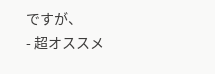ですが、
- 超オススメ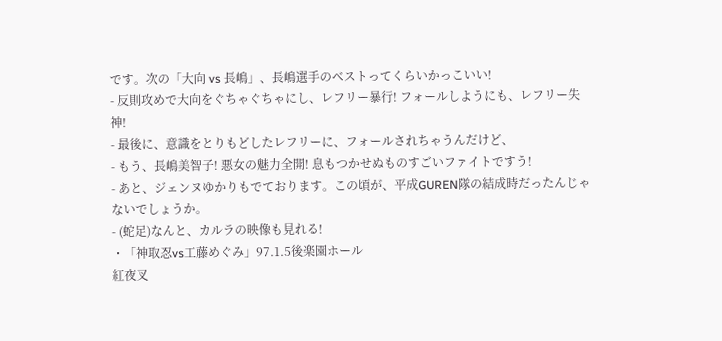です。次の「大向 vs 長嶋」、長嶋選手のベストってくらいかっこいい!
- 反則攻めで大向をぐちゃぐちゃにし、レフリー暴行! フォールしようにも、レフリー失神!
- 最後に、意識をとりもどしたレフリーに、フォールされちゃうんだけど、
- もう、長嶋美智子! 悪女の魅力全開! 息もつかせぬものすごいファイトですう!
- あと、ジェンヌゆかりもでております。この頃が、平成GUREN隊の結成時だったんじゃないでしょうか。
- (蛇足)なんと、カルラの映像も見れる!
・「神取忍vs工藤めぐみ」97.1.5後楽園ホール
紅夜叉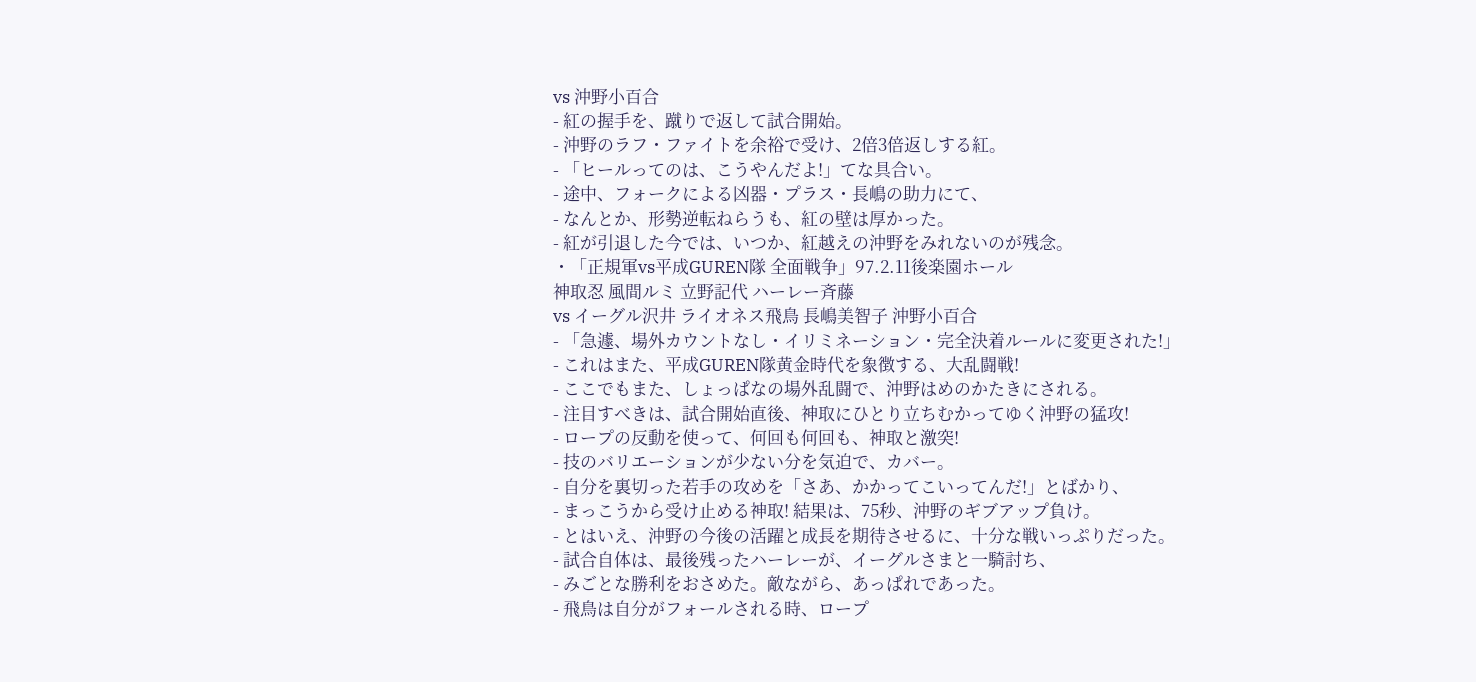vs 沖野小百合
- 紅の握手を、蹴りで返して試合開始。
- 沖野のラフ・ファイトを余裕で受け、2倍3倍返しする紅。
- 「ヒールってのは、こうやんだよ!」てな具合い。
- 途中、フォークによる凶器・プラス・長嶋の助力にて、
- なんとか、形勢逆転ねらうも、紅の壁は厚かった。
- 紅が引退した今では、いつか、紅越えの沖野をみれないのが残念。
・「正規軍vs平成GUREN隊 全面戦争」97.2.11後楽園ホール
神取忍 風間ルミ 立野記代 ハーレー斉藤
vs イーグル沢井 ライオネス飛鳥 長嶋美智子 沖野小百合
- 「急遽、場外カウントなし・イリミネーション・完全決着ルールに変更された!」
- これはまた、平成GUREN隊黄金時代を象徴する、大乱闘戦!
- ここでもまた、しょっぱなの場外乱闘で、沖野はめのかたきにされる。
- 注目すべきは、試合開始直後、神取にひとり立ちむかってゆく沖野の猛攻!
- ロープの反動を使って、何回も何回も、神取と激突!
- 技のバリエーションが少ない分を気迫で、カバー。
- 自分を裏切った若手の攻めを「さあ、かかってこいってんだ!」とばかり、
- まっこうから受け止める神取! 結果は、75秒、沖野のギブアップ負け。
- とはいえ、沖野の今後の活躍と成長を期待させるに、十分な戦いっぷりだった。
- 試合自体は、最後残ったハーレーが、イーグルさまと一騎討ち、
- みごとな勝利をおさめた。敵ながら、あっぱれであった。
- 飛鳥は自分がフォールされる時、ロープ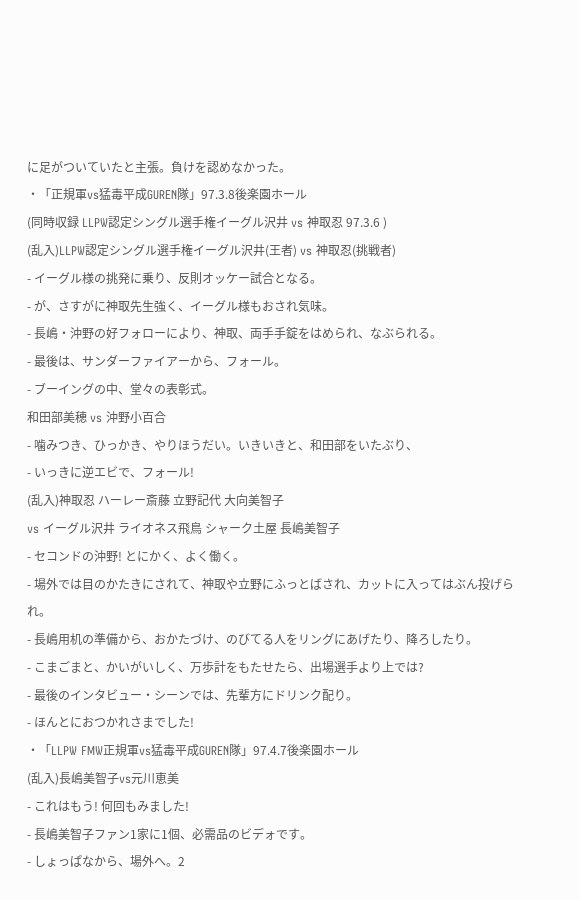に足がついていたと主張。負けを認めなかった。
・「正規軍vs猛毒平成GUREN隊」97.3.8後楽園ホール
(同時収録 LLPW認定シングル選手権イーグル沢井 vs 神取忍 97.3.6 )
(乱入)LLPW認定シングル選手権イーグル沢井(王者) vs 神取忍(挑戦者)
- イーグル様の挑発に乗り、反則オッケー試合となる。
- が、さすがに神取先生強く、イーグル様もおされ気味。
- 長嶋・沖野の好フォローにより、神取、両手手錠をはめられ、なぶられる。
- 最後は、サンダーファイアーから、フォール。
- ブーイングの中、堂々の表彰式。
和田部美穂 vs 沖野小百合
- 噛みつき、ひっかき、やりほうだい。いきいきと、和田部をいたぶり、
- いっきに逆エビで、フォール!
(乱入)神取忍 ハーレー斎藤 立野記代 大向美智子
vs イーグル沢井 ライオネス飛鳥 シャーク土屋 長嶋美智子
- セコンドの沖野! とにかく、よく働く。
- 場外では目のかたきにされて、神取や立野にふっとばされ、カットに入ってはぶん投げられ。
- 長嶋用机の準備から、おかたづけ、のびてる人をリングにあげたり、降ろしたり。
- こまごまと、かいがいしく、万歩計をもたせたら、出場選手より上では?
- 最後のインタビュー・シーンでは、先輩方にドリンク配り。
- ほんとにおつかれさまでした!
・「LLPW FMW正規軍vs猛毒平成GUREN隊」97.4.7後楽園ホール
(乱入)長嶋美智子vs元川恵美
- これはもう! 何回もみました!
- 長嶋美智子ファン1家に1個、必需品のビデォです。
- しょっぱなから、場外へ。2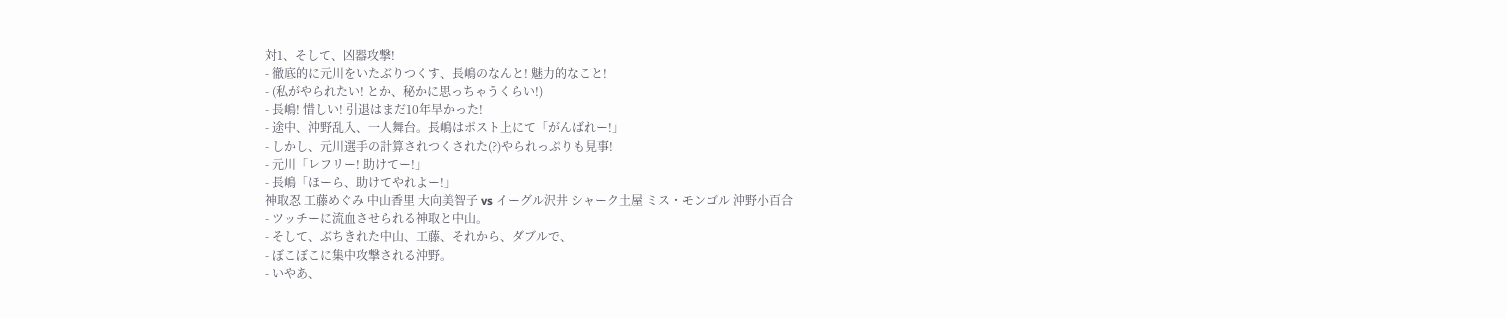対1、そして、凶器攻撃!
- 徹底的に元川をいたぶりつくす、長嶋のなんと! 魅力的なこと!
- (私がやられたい! とか、秘かに思っちゃうくらい!)
- 長嶋! 惜しい! 引退はまだ10年早かった!
- 途中、沖野乱入、一人舞台。長嶋はポスト上にて「がんばれー!」
- しかし、元川選手の計算されつくされた(?)やられっぷりも見事!
- 元川「レフリー! 助けてー!」
- 長嶋「ほーら、助けてやれよー!」
神取忍 工藤めぐみ 中山香里 大向美智子 vs イーグル沢井 シャーク土屋 ミス・モンゴル 沖野小百合
- ツッチーに流血させられる神取と中山。
- そして、ぶちきれた中山、工藤、それから、ダブルで、
- ぼこぼこに集中攻撃される沖野。
- いやあ、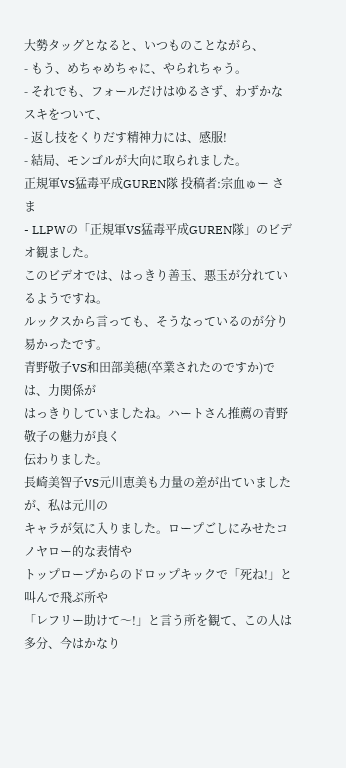大勢タッグとなると、いつものことながら、
- もう、めちゃめちゃに、やられちゃう。
- それでも、フォールだけはゆるさず、わずかなスキをついて、
- 返し技をくりだす精神力には、感服!
- 結局、モンゴルが大向に取られました。
正規軍VS猛毒平成GUREN隊 投稿者:宗血ゅー さま
- LLPWの「正規軍VS猛毒平成GUREN隊」のビデオ観ました。
このビデオでは、はっきり善玉、悪玉が分れているようですね。
ルックスから言っても、そうなっているのが分り易かったです。
青野敬子VS和田部美穂(卒業されたのですか)では、力関係が
はっきりしていましたね。ハートさん推薦の青野敬子の魅力が良く
伝わりました。
長崎美智子VS元川恵美も力量の差が出ていましたが、私は元川の
キャラが気に入りました。ロープごしにみせたコノヤロー的な表情や
トップロープからのドロップキックで「死ね!」と叫んで飛ぶ所や
「レフリー助けて〜!」と言う所を観て、この人は多分、今はかなり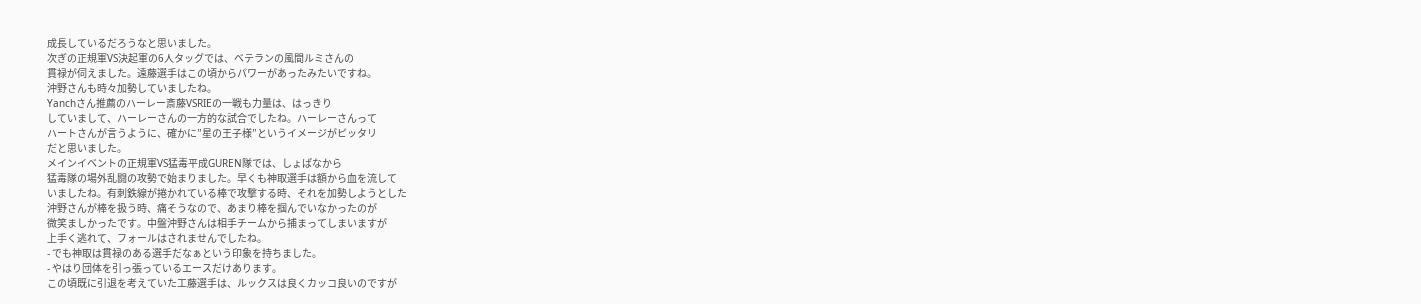成長しているだろうなと思いました。
次ぎの正規軍VS決起軍の6人タッグでは、ベテランの風間ルミさんの
貫禄が伺えました。遠藤選手はこの頃からパワーがあったみたいですね。
沖野さんも時々加勢していましたね。
Yanchさん推薦のハーレー斎藤VSRIEの一戦も力量は、はっきり
していまして、ハーレーさんの一方的な試合でしたね。ハーレーさんって
ハートさんが言うように、確かに”星の王子様”というイメージがピッタリ
だと思いました。
メインイベントの正規軍VS猛毒平成GUREN隊では、しょぱなから
猛毒隊の場外乱闘の攻勢で始まりました。早くも神取選手は額から血を流して
いましたね。有刺鉄線が捲かれている棒で攻撃する時、それを加勢しようとした
沖野さんが棒を扱う時、痛そうなので、あまり棒を掴んでいなかったのが
微笑ましかったです。中盤沖野さんは相手チームから捕まってしまいますが
上手く逃れて、フォールはされませんでしたね。
- でも神取は貫禄のある選手だなぁという印象を持ちました。
- やはり団体を引っ張っているエースだけあります。
この頃既に引退を考えていた工藤選手は、ルックスは良くカッコ良いのですが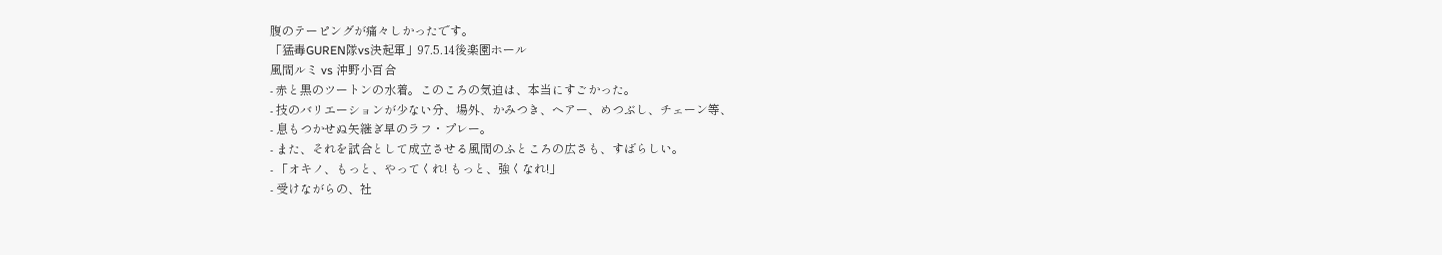腹のテーピングが痛々しかったです。
「猛毒GUREN隊vs決起軍」97.5.14後楽園ホール
風間ルミ vs 沖野小百合
- 赤と黒のツートンの水着。このころの気迫は、本当にすごかった。
- 技のバリエーションが少ない分、場外、かみつき、ヘアー、めつぶし、チェーン等、
- 息もつかせぬ矢継ぎ早のラフ・プレー。
- また、それを試合として成立させる風間のふところの広さも、すばらしい。
- 「オキノ、もっと、やってくれ! もっと、強くなれ!」
- 受けながらの、社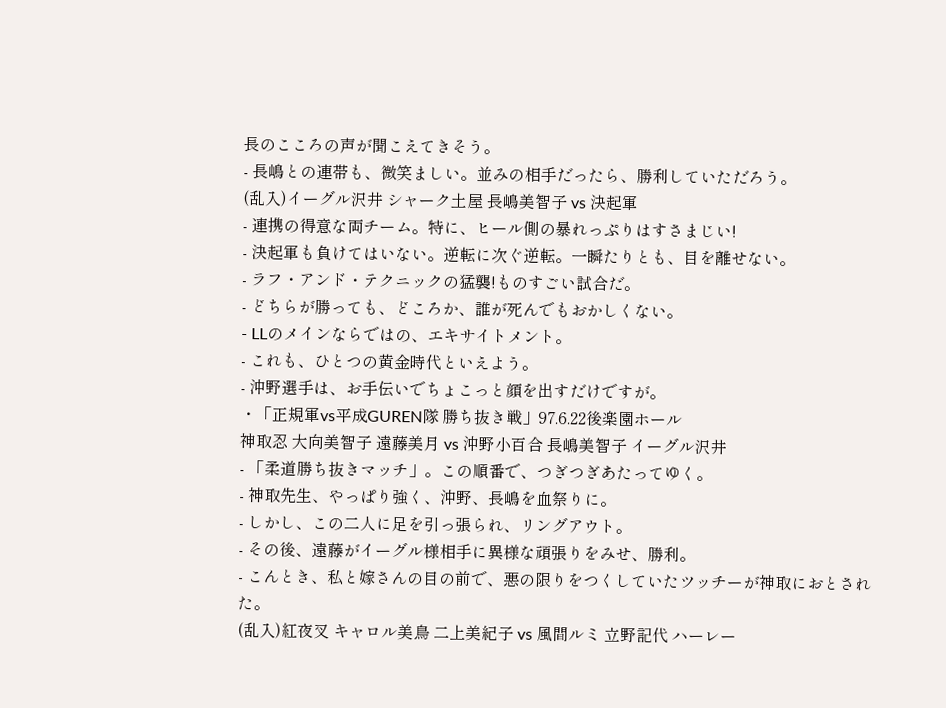長のこころの声が聞こえてきそう。
- 長嶋との連帯も、微笑ましい。並みの相手だったら、勝利していただろう。
(乱入)イーグル沢井 シャーク土屋 長嶋美智子 vs 決起軍
- 連携の得意な両チーム。特に、ヒール側の暴れっぷりはすさまじい!
- 決起軍も負けてはいない。逆転に次ぐ逆転。一瞬たりとも、目を離せない。
- ラフ・アンド・テクニックの猛襲!ものすごい試合だ。
- どちらが勝っても、どころか、誰が死んでもおかしくない。
- LLのメインならではの、エキサイトメント。
- これも、ひとつの黄金時代といえよう。
- 沖野選手は、お手伝いでちょこっと顔を出すだけですが。
・「正規軍vs平成GUREN隊 勝ち抜き戦」97.6.22後楽園ホール
神取忍 大向美智子 遠藤美月 vs 沖野小百合 長嶋美智子 イーグル沢井
- 「柔道勝ち抜きマッチ」。この順番で、つぎつぎあたってゆく。
- 神取先生、やっぱり強く、沖野、長嶋を血祭りに。
- しかし、この二人に足を引っ張られ、リングアウト。
- その後、遠藤がイーグル様相手に異様な頑張りをみせ、勝利。
- こんとき、私と嫁さんの目の前で、悪の限りをつくしていたツッチーが神取におとされた。
(乱入)紅夜叉 キャロル美鳥 二上美紀子 vs 風間ルミ 立野記代 ハーレー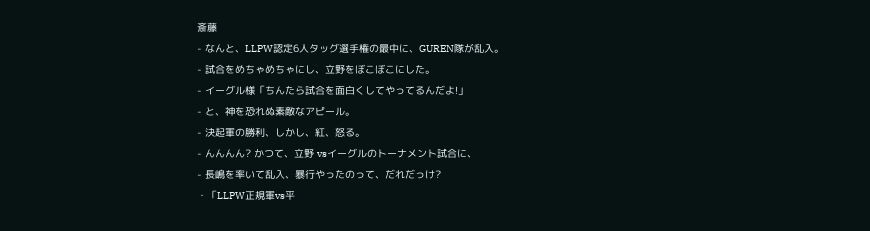斎藤
- なんと、LLPW認定6人タッグ選手権の最中に、GUREN隊が乱入。
- 試合をめちゃめちゃにし、立野をぼこぼこにした。
- イーグル様「ちんたら試合を面白くしてやってるんだよ!」
- と、神を恐れぬ素敵なアピール。
- 決起軍の勝利、しかし、紅、怒る。
- んんんん? かつて、立野 vsイーグルのトーナメント試合に、
- 長嶋を率いて乱入、暴行やったのって、だれだっけ?
・「LLPW正規軍vs平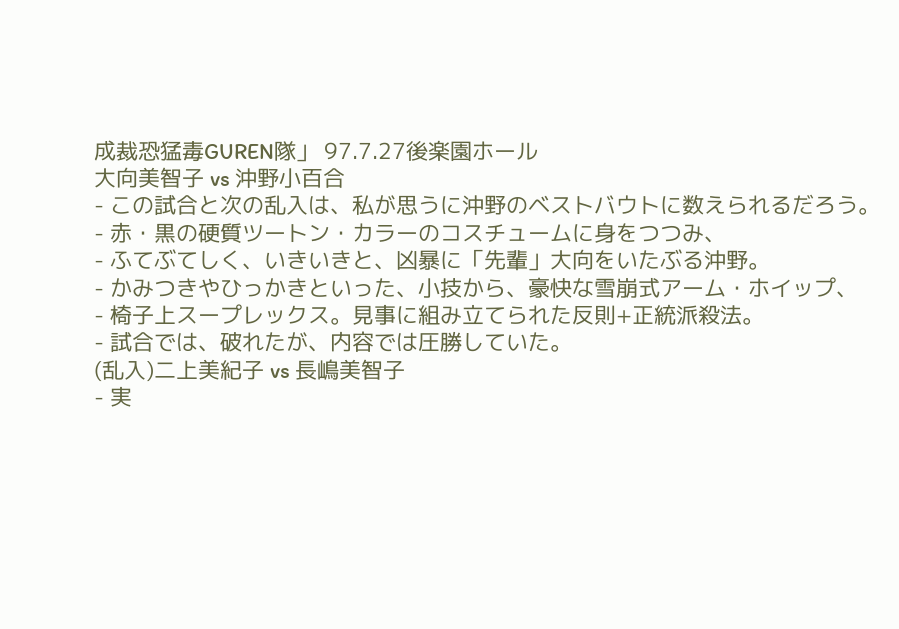成裁恐猛毒GUREN隊」 97.7.27後楽園ホール
大向美智子 vs 沖野小百合
- この試合と次の乱入は、私が思うに沖野のベストバウトに数えられるだろう。
- 赤・黒の硬質ツートン・カラーのコスチュームに身をつつみ、
- ふてぶてしく、いきいきと、凶暴に「先輩」大向をいたぶる沖野。
- かみつきやひっかきといった、小技から、豪快な雪崩式アーム・ホイップ、
- 椅子上スープレックス。見事に組み立てられた反則+正統派殺法。
- 試合では、破れたが、内容では圧勝していた。
(乱入)二上美紀子 vs 長嶋美智子
- 実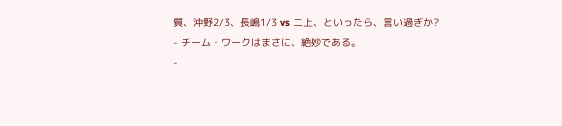質、沖野2/3、長嶋1/3 vs 二上、といったら、言い過ぎか?
- チーム・ワークはまさに、絶妙である。
-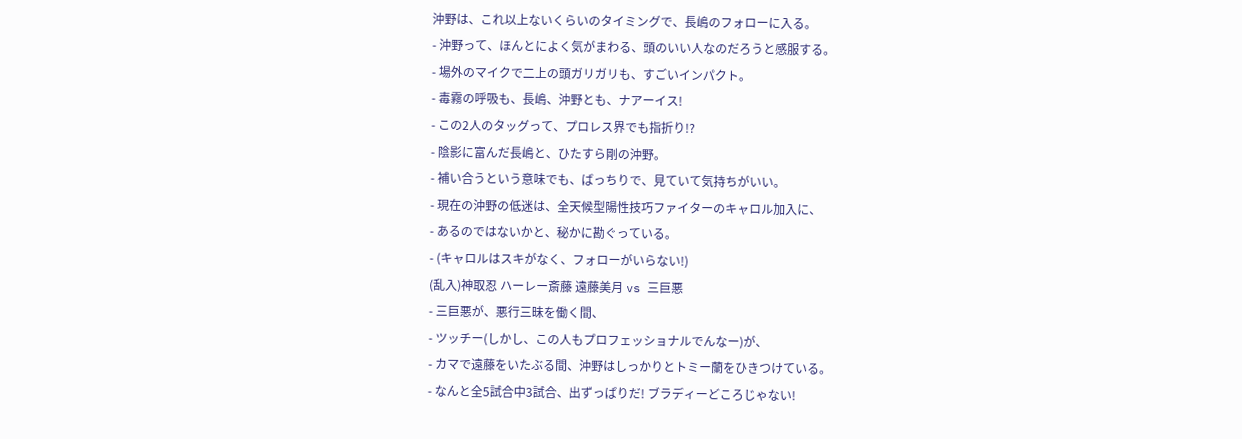沖野は、これ以上ないくらいのタイミングで、長嶋のフォローに入る。
- 沖野って、ほんとによく気がまわる、頭のいい人なのだろうと感服する。
- 場外のマイクで二上の頭ガリガリも、すごいインパクト。
- 毒霧の呼吸も、長嶋、沖野とも、ナアーイス!
- この2人のタッグって、プロレス界でも指折り!?
- 陰影に富んだ長嶋と、ひたすら剛の沖野。
- 補い合うという意味でも、ばっちりで、見ていて気持ちがいい。
- 現在の沖野の低迷は、全天候型陽性技巧ファイターのキャロル加入に、
- あるのではないかと、秘かに勘ぐっている。
- (キャロルはスキがなく、フォローがいらない!)
(乱入)神取忍 ハーレー斎藤 遠藤美月 vs 三巨悪
- 三巨悪が、悪行三昧を働く間、
- ツッチー(しかし、この人もプロフェッショナルでんなー)が、
- カマで遠藤をいたぶる間、沖野はしっかりとトミー蘭をひきつけている。
- なんと全5試合中3試合、出ずっぱりだ! ブラディーどころじゃない!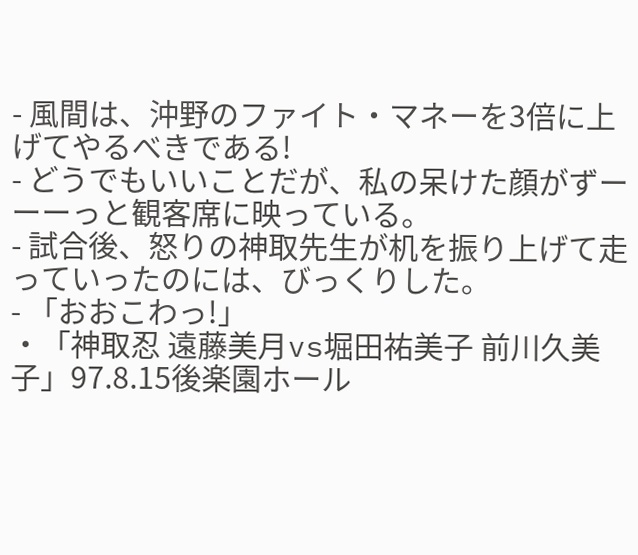- 風間は、沖野のファイト・マネーを3倍に上げてやるべきである!
- どうでもいいことだが、私の呆けた顔がずーーーっと観客席に映っている。
- 試合後、怒りの神取先生が机を振り上げて走っていったのには、びっくりした。
- 「おおこわっ!」
・「神取忍 遠藤美月vs堀田祐美子 前川久美子」97.8.15後楽園ホール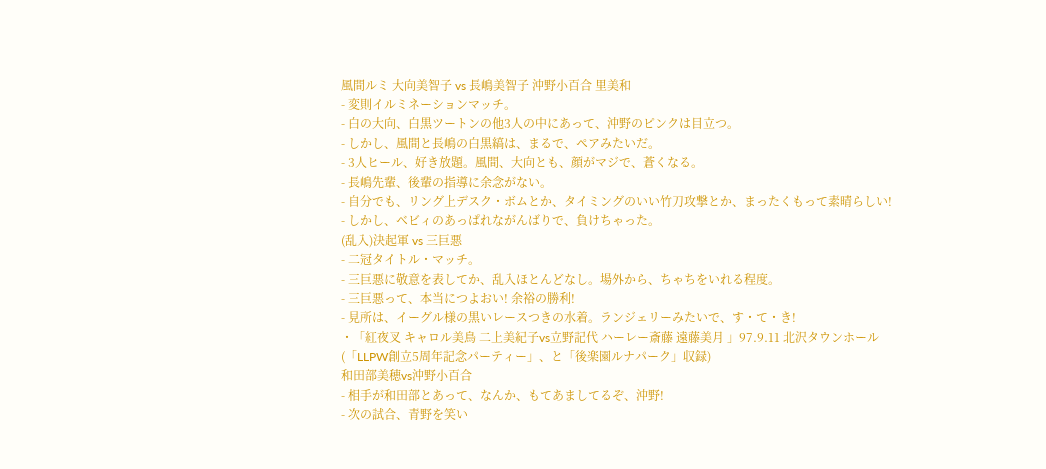風間ルミ 大向美智子 vs 長嶋美智子 沖野小百合 里美和
- 変則イルミネーションマッチ。
- 白の大向、白黒ツートンの他3人の中にあって、沖野のピンクは目立つ。
- しかし、風間と長嶋の白黒縞は、まるで、ペアみたいだ。
- 3人ヒール、好き放題。風間、大向とも、顔がマジで、蒼くなる。
- 長嶋先輩、後輩の指導に余念がない。
- 自分でも、リング上デスク・ボムとか、タイミングのいい竹刀攻撃とか、まったくもって素晴らしい!
- しかし、ベビィのあっぱれながんばりで、負けちゃった。
(乱入)決起軍 vs 三巨悪
- 二冠タイトル・マッチ。
- 三巨悪に敬意を表してか、乱入ほとんどなし。場外から、ちゃちをいれる程度。
- 三巨悪って、本当につよおい! 余裕の勝利!
- 見所は、イーグル様の黒いレースつきの水着。ランジェリーみたいで、す・て・き!
・「紅夜叉 キャロル美鳥 二上美紀子vs立野記代 ハーレー斎藤 遠藤美月 」97.9.11 北沢タウンホール(「LLPW創立5周年記念パーティー」、と「後楽園ルナパーク」収録)
和田部美穂vs沖野小百合
- 相手が和田部とあって、なんか、もてあましてるぞ、沖野!
- 次の試合、青野を笑い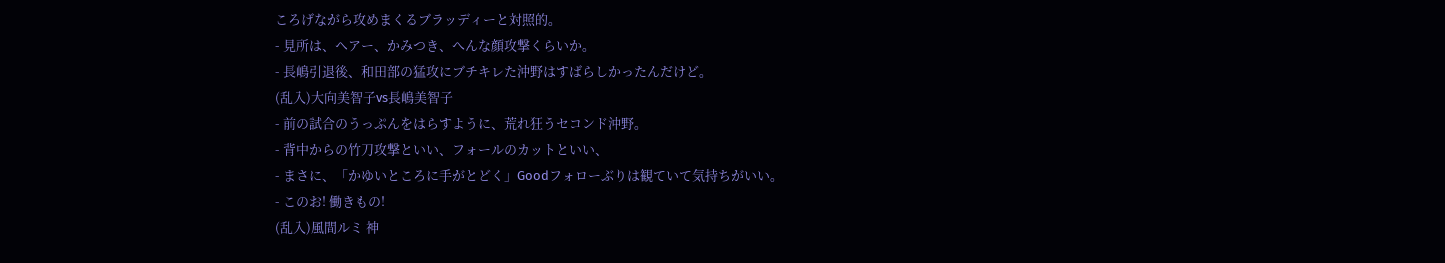ころげながら攻めまくるブラッディーと対照的。
- 見所は、ヘアー、かみつき、へんな顔攻撃くらいか。
- 長嶋引退後、和田部の猛攻にブチキレた沖野はすばらしかったんだけど。
(乱入)大向美智子vs長嶋美智子
- 前の試合のうっぷんをはらすように、荒れ狂うセコンド沖野。
- 背中からの竹刀攻撃といい、フォールのカットといい、
- まさに、「かゆいところに手がとどく」Goodフォローぶりは観ていて気持ちがいい。
- このお! 働きもの!
(乱入)風間ルミ 神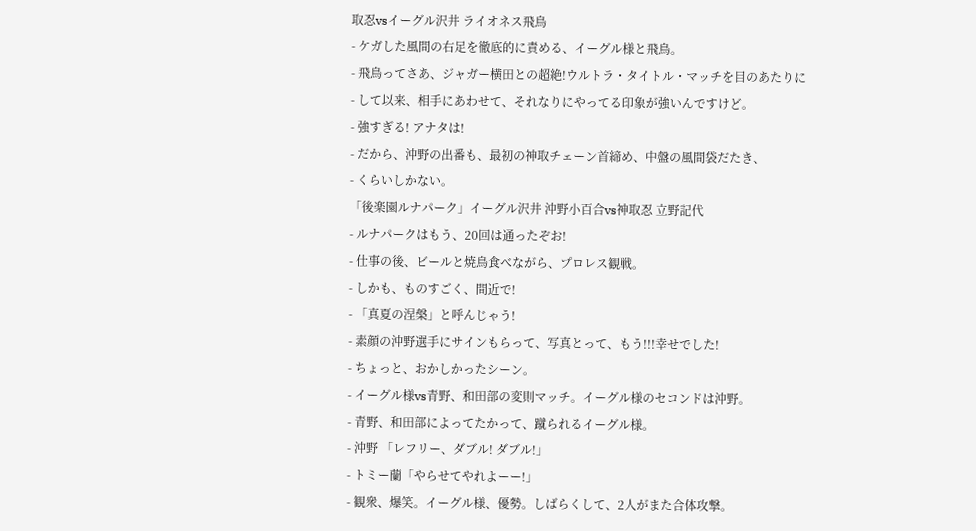取忍vsイーグル沢井 ライオネス飛鳥
- ケガした風間の右足を徹底的に責める、イーグル様と飛鳥。
- 飛鳥ってさあ、ジャガー横田との超絶!ウルトラ・タイトル・マッチを目のあたりに
- して以来、相手にあわせて、それなりにやってる印象が強いんですけど。
- 強すぎる! アナタは!
- だから、沖野の出番も、最初の神取チェーン首締め、中盤の風間袋だたき、
- くらいしかない。
「後楽園ルナパーク」イーグル沢井 沖野小百合vs神取忍 立野記代
- ルナパークはもう、20回は通ったぞお!
- 仕事の後、ビールと焼鳥食べながら、プロレス観戦。
- しかも、ものすごく、間近で!
- 「真夏の涅槃」と呼んじゃう!
- 素顔の沖野選手にサインもらって、写真とって、もう!!!幸せでした!
- ちょっと、おかしかったシーン。
- イーグル様vs青野、和田部の変則マッチ。イーグル様のセコンドは沖野。
- 青野、和田部によってたかって、蹴られるイーグル様。
- 沖野 「レフリー、ダブル! ダブル!」
- トミー蘭「やらせてやれよーー!」
- 観衆、爆笑。イーグル様、優勢。しばらくして、2人がまた合体攻撃。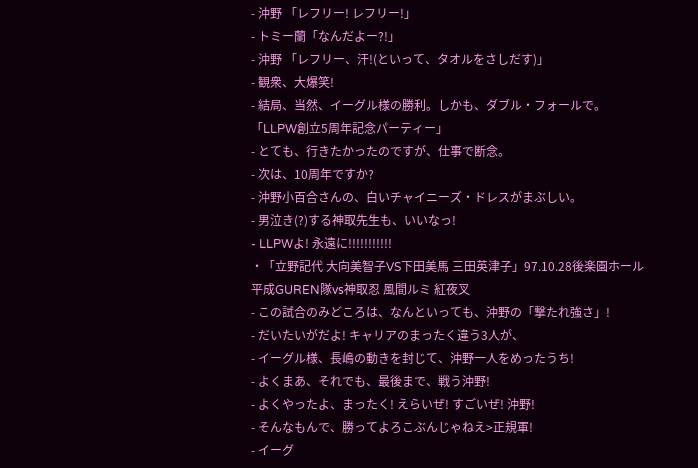- 沖野 「レフリー! レフリー!」
- トミー蘭「なんだよー?!」
- 沖野 「レフリー、汗!(といって、タオルをさしだす)」
- 観衆、大爆笑!
- 結局、当然、イーグル様の勝利。しかも、ダブル・フォールで。
「LLPW創立5周年記念パーティー」
- とても、行きたかったのですが、仕事で断念。
- 次は、10周年ですか?
- 沖野小百合さんの、白いチャイニーズ・ドレスがまぶしい。
- 男泣き(?)する神取先生も、いいなっ!
- LLPWよ! 永遠に!!!!!!!!!!!
・「立野記代 大向美智子VS下田美馬 三田英津子」97.10.28後楽園ホール
平成GUREN隊vs神取忍 風間ルミ 紅夜叉
- この試合のみどころは、なんといっても、沖野の「撃たれ強さ」!
- だいたいがだよ! キャリアのまったく違う3人が、
- イーグル様、長嶋の動きを封じて、沖野一人をめったうち!
- よくまあ、それでも、最後まで、戦う沖野!
- よくやったよ、まったく! えらいぜ! すごいぜ! 沖野!
- そんなもんで、勝ってよろこぶんじゃねえ>正規軍!
- イーグ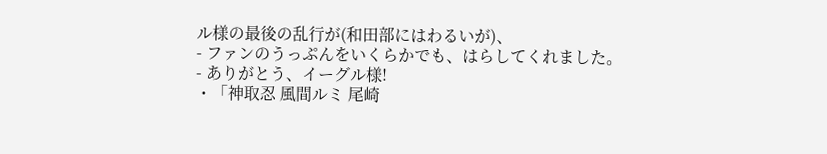ル様の最後の乱行が(和田部にはわるいが)、
- ファンのうっぷんをいくらかでも、はらしてくれました。
- ありがとう、イーグル様!
・「神取忍 風間ルミ 尾崎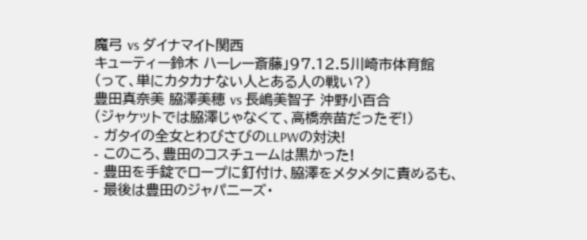魔弓 vs ダイナマイト関西
キューティー鈴木 ハーレー斎藤」97.12.5川崎市体育館
(って、単にカタカナない人とある人の戦い?)
豊田真奈美 脇澤美穂 vs 長嶋美智子 沖野小百合
(ジャケットでは脇澤じゃなくて、高橋奈苗だったぞ!)
- ガタイの全女とわびさびのLLPWの対決!
- このころ、豊田のコスチュームは黒かった!
- 豊田を手錠でロープに釘付け、脇澤をメタメタに責めるも、
- 最後は豊田のジャパニーズ・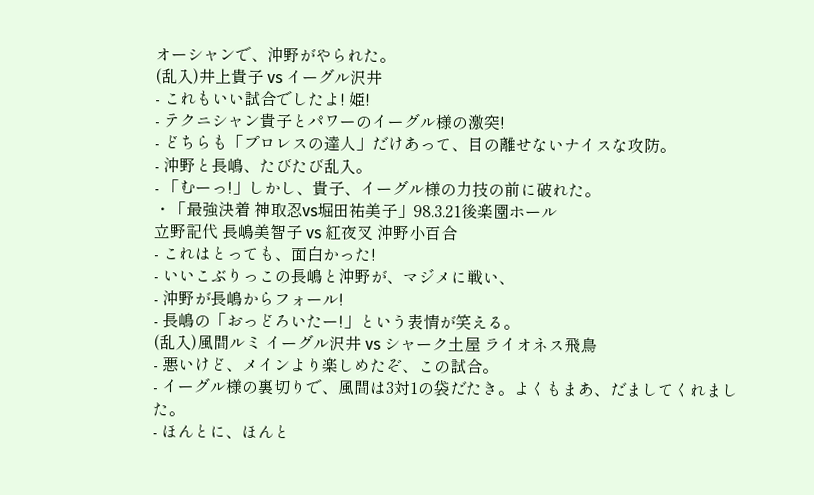オーシャンで、沖野がやられた。
(乱入)井上貴子 vs イーグル沢井
- これもいい試合でしたよ! 姫!
- テクニシャン貴子とパワーのイーグル様の激突!
- どちらも「プロレスの達人」だけあって、目の離せないナイスな攻防。
- 沖野と長嶋、たびたび乱入。
- 「むーっ!」しかし、貴子、イーグル様の力技の前に破れた。
・「最強決着 神取忍vs堀田祐美子」98.3.21後楽園ホール
立野記代 長嶋美智子 vs 紅夜叉 沖野小百合
- これはとっても、面白かった!
- いいこぶりっこの長嶋と沖野が、マジメに戦い、
- 沖野が長嶋からフォール!
- 長嶋の「おっどろいたー!」という表情が笑える。
(乱入)風間ルミ イーグル沢井 vs シャーク土屋 ライオネス飛鳥
- 悪いけど、メインより楽しめたぞ、この試合。
- イーグル様の裏切りで、風間は3対1の袋だたき。よくもまあ、だましてくれました。
- ほんとに、ほんと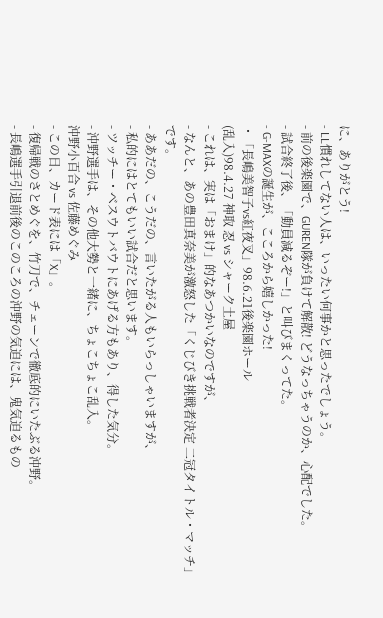に、ありがとう!
- LL慣れしてない人は、いったい何事かと思ったでしょう。
- 前の後楽園で、GUREN隊が負けて解散! どうなっちゃうのか、心配でした。
- 試合終了後、「動員減るぞー!」と叫びまくってた。
- G-MAXの誕生が、こころから嬉しかった!
・「長嶋美智子vs紅夜叉」98.6.21後楽園ホール
(乱入)98.4.27 神取 忍 vs シャーク土屋
- これは、実は「おまけ」的なあつかいなのですが、
- なんと、あの豊田真奈美が激怒した「くじびき挑戦者決定 二冠タイトル・マッチ」です。
- ああだの、こうだの、言いたがる人もいらっしゃいますが、
- 私的にはとてもいい試合だと思います。
- ツッチー・ベスウトバウトにあげる方もあり、得した気分。
- 沖野選手は、その他大勢と一緒に、ちょこちょこ乱入。
沖野小百合 vs 佐藤めぐみ
- この日、カード表には「X」。
- 復帰戦のさとめぐを、竹刀で、チェーンで徹底的にいたぶる沖野。
- 長嶋選手引退前後のこのころの沖野の気迫には、鬼気迫るもの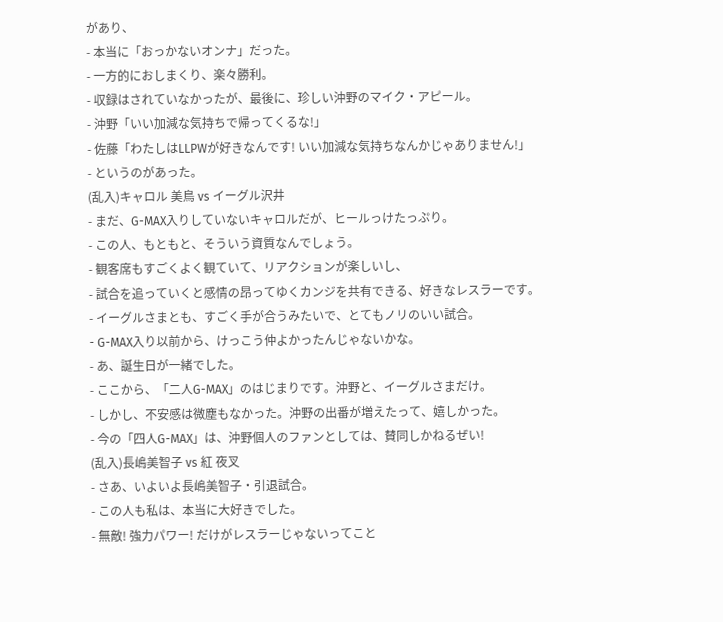があり、
- 本当に「おっかないオンナ」だった。
- 一方的におしまくり、楽々勝利。
- 収録はされていなかったが、最後に、珍しい沖野のマイク・アピール。
- 沖野「いい加減な気持ちで帰ってくるな!」
- 佐藤「わたしはLLPWが好きなんです! いい加減な気持ちなんかじゃありません!」
- というのがあった。
(乱入)キャロル 美鳥 vs イーグル沢井
- まだ、G-MAX入りしていないキャロルだが、ヒールっけたっぷり。
- この人、もともと、そういう資質なんでしょう。
- 観客席もすごくよく観ていて、リアクションが楽しいし、
- 試合を追っていくと感情の昂ってゆくカンジを共有できる、好きなレスラーです。
- イーグルさまとも、すごく手が合うみたいで、とてもノリのいい試合。
- G-MAX入り以前から、けっこう仲よかったんじゃないかな。
- あ、誕生日が一緒でした。
- ここから、「二人G-MAX」のはじまりです。沖野と、イーグルさまだけ。
- しかし、不安感は微塵もなかった。沖野の出番が増えたって、嬉しかった。
- 今の「四人G-MAX」は、沖野個人のファンとしては、賛同しかねるぜい!
(乱入)長嶋美智子 vs 紅 夜叉
- さあ、いよいよ長嶋美智子・引退試合。
- この人も私は、本当に大好きでした。
- 無敵! 強力パワー! だけがレスラーじゃないってこと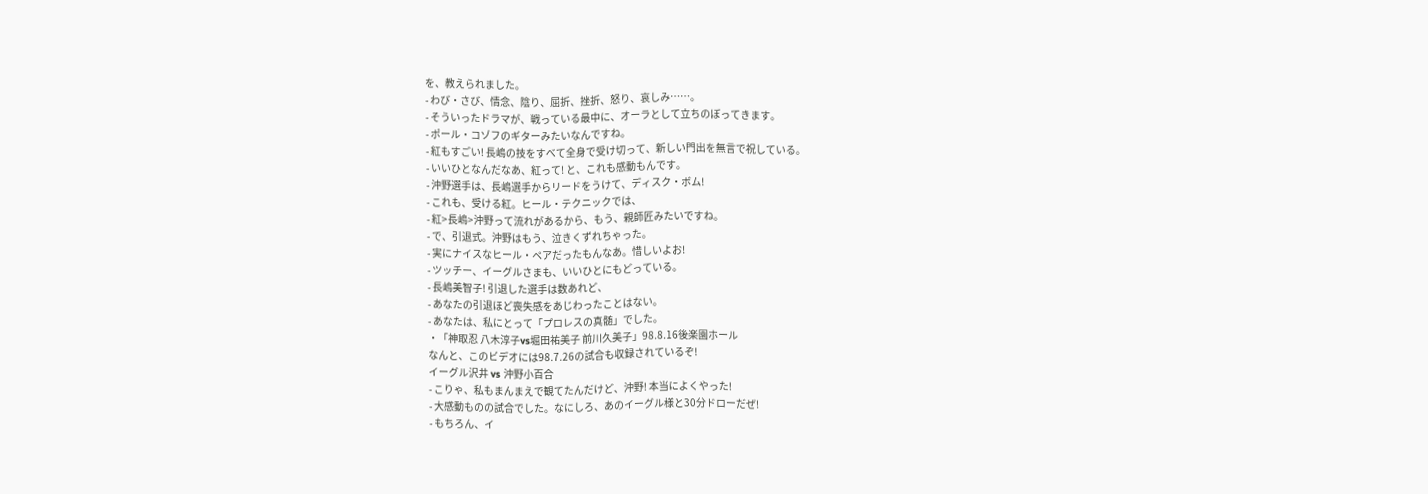を、教えられました。
- わび・さび、情念、陰り、屈折、挫折、怒り、哀しみ……。
- そういったドラマが、戦っている最中に、オーラとして立ちのぼってきます。
- ポール・コゾフのギターみたいなんですね。
- 紅もすごい! 長嶋の技をすべて全身で受け切って、新しい門出を無言で祝している。
- いいひとなんだなあ、紅って! と、これも感動もんです。
- 沖野選手は、長嶋選手からリードをうけて、ディスク・ボム!
- これも、受ける紅。ヒール・テクニックでは、
- 紅>長嶋>沖野って流れがあるから、もう、親師匠みたいですね。
- で、引退式。沖野はもう、泣きくずれちゃった。
- 実にナイスなヒール・ペアだったもんなあ。惜しいよお!
- ツッチー、イーグルさまも、いいひとにもどっている。
- 長嶋美智子! 引退した選手は数あれど、
- あなたの引退ほど喪失感をあじわったことはない。
- あなたは、私にとって「プロレスの真髄」でした。
・「神取忍 八木淳子vs堀田祐美子 前川久美子」98.8.16後楽園ホール
なんと、このビデオには98.7.26の試合も収録されているぞ!
イーグル沢井 vs 沖野小百合
- こりゃ、私もまんまえで観てたんだけど、沖野! 本当によくやった!
- 大感動ものの試合でした。なにしろ、あのイーグル様と30分ドローだぜ!
- もちろん、イ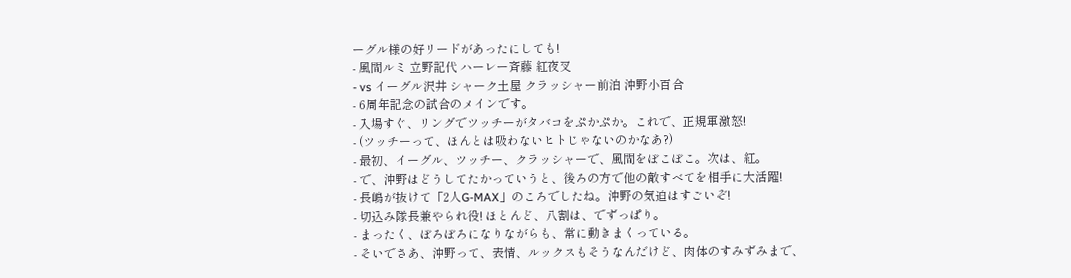ーグル様の好リードがあったにしても!
- 風間ルミ 立野記代 ハーレー斉藤 紅夜叉
- vs イーグル沢井 シャーク土屋 クラッシャー前泊 沖野小百合
- 6周年記念の試合のメインです。
- 入場すぐ、リングでツッチーがタバコをぷかぷか。これで、正規軍激怒!
- (ツッチーって、ほんとは吸わないヒトじゃないのかなあ?)
- 最初、イーグル、ツッチー、クラッシャーで、風間をぼこぼこ。次は、紅。
- で、沖野はどうしてたかっていうと、後ろの方で他の敵すべてを相手に大活躍!
- 長嶋が抜けて「2人G-MAX」のころでしたね。沖野の気迫はすごいぞ!
- 切込み隊長兼やられ役! ほとんど、八割は、でずっぱり。
- まったく、ぼろぼろになりながらも、常に動きまくっている。
- そいでさあ、沖野って、表情、ルックスもそうなんだけど、肉体のすみずみまで、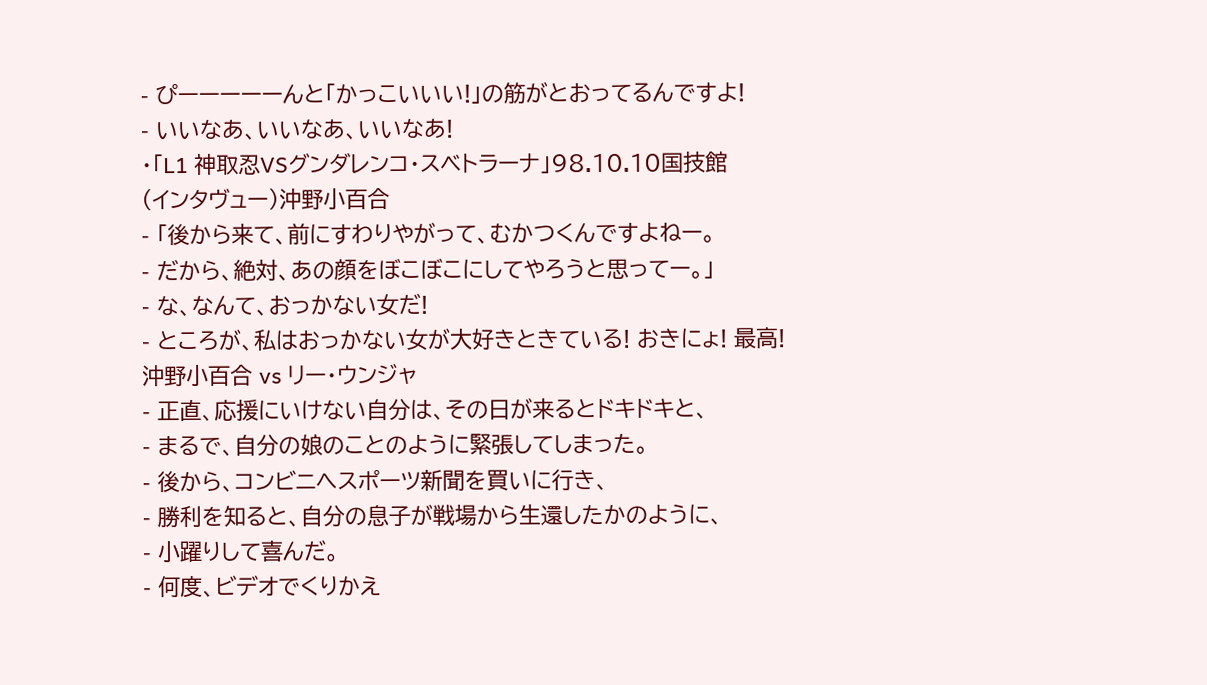- ぴーーーーーんと「かっこいいい!」の筋がとおってるんですよ!
- いいなあ、いいなあ、いいなあ!
・「L1 神取忍VSグンダレンコ・スベトラーナ」98.10.10国技館
(インタヴュー)沖野小百合
- 「後から来て、前にすわりやがって、むかつくんですよねー。
- だから、絶対、あの顔をぼこぼこにしてやろうと思ってー。」
- な、なんて、おっかない女だ!
- ところが、私はおっかない女が大好きときている! おきにょ! 最高!
沖野小百合 vs リー・ウンジャ
- 正直、応援にいけない自分は、その日が来るとドキドキと、
- まるで、自分の娘のことのように緊張してしまった。
- 後から、コンビニへスポーツ新聞を買いに行き、
- 勝利を知ると、自分の息子が戦場から生還したかのように、
- 小躍りして喜んだ。
- 何度、ビデオでくりかえ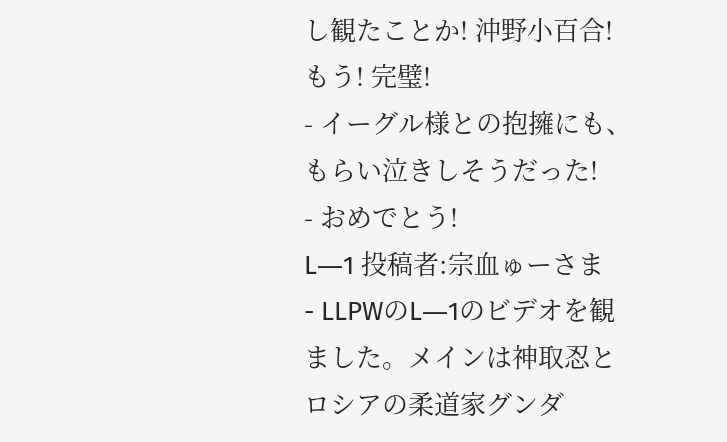し観たことか! 沖野小百合! もう! 完璧!
- イーグル様との抱擁にも、もらい泣きしそうだった!
- おめでとう!
L―1 投稿者:宗血ゅーさま
- LLPWのL―1のビデオを観ました。メインは神取忍とロシアの柔道家グンダ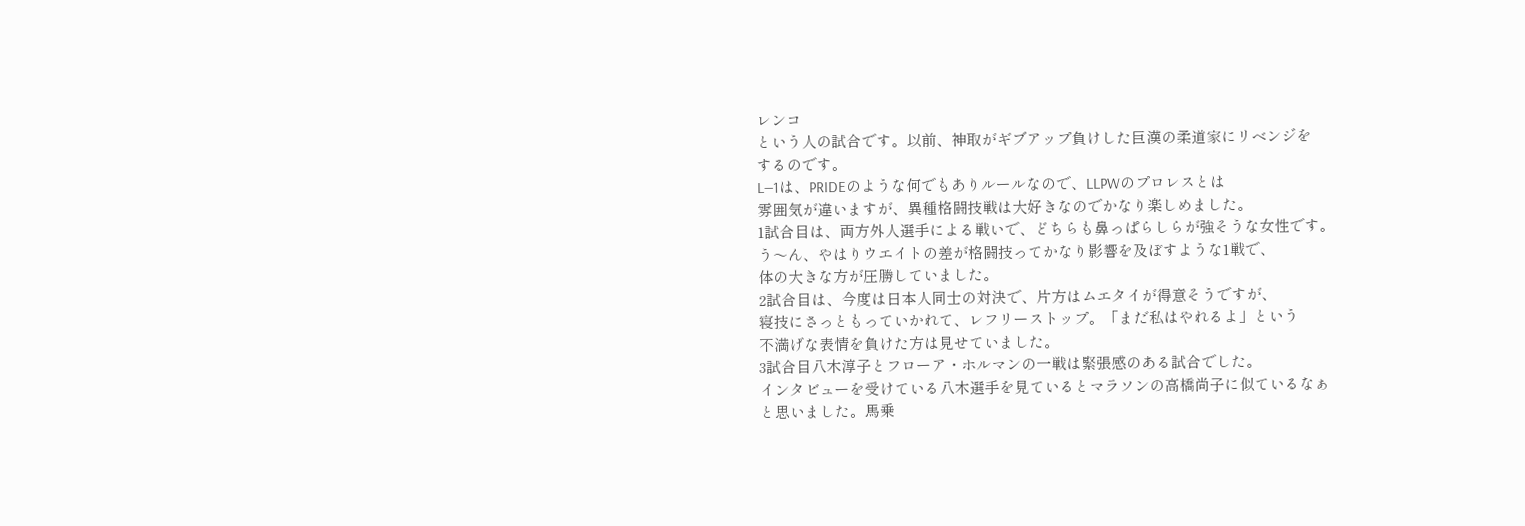レンコ
という人の試合です。以前、神取がギブアップ負けした巨漢の柔道家にリベンジを
するのです。
L―1は、PRIDEのような何でもありルールなので、LLPWのプロレスとは
雰囲気が違いますが、異種格闘技戦は大好きなのでかなり楽しめました。
1試合目は、両方外人選手による戦いで、どちらも鼻っぱらしらが強そうな女性です。
う〜ん、やはりウエイトの差が格闘技ってかなり影響を及ぼすような1戦で、
体の大きな方が圧勝していました。
2試合目は、今度は日本人同士の対決で、片方はムエタイが得意そうですが、
寝技にさっともっていかれて、レフリーストップ。「まだ私はやれるよ」という
不満げな表情を負けた方は見せていました。
3試合目八木淳子とフローア・ホルマンの一戦は緊張感のある試合でした。
インタビューを受けている八木選手を見ているとマラソンの高橋尚子に似ているなぁ
と思いました。馬乗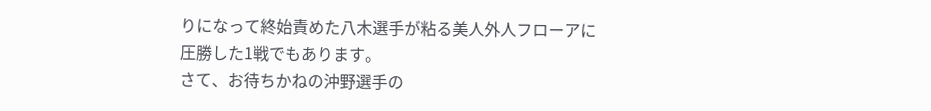りになって終始責めた八木選手が粘る美人外人フローアに
圧勝した1戦でもあります。
さて、お待ちかねの沖野選手の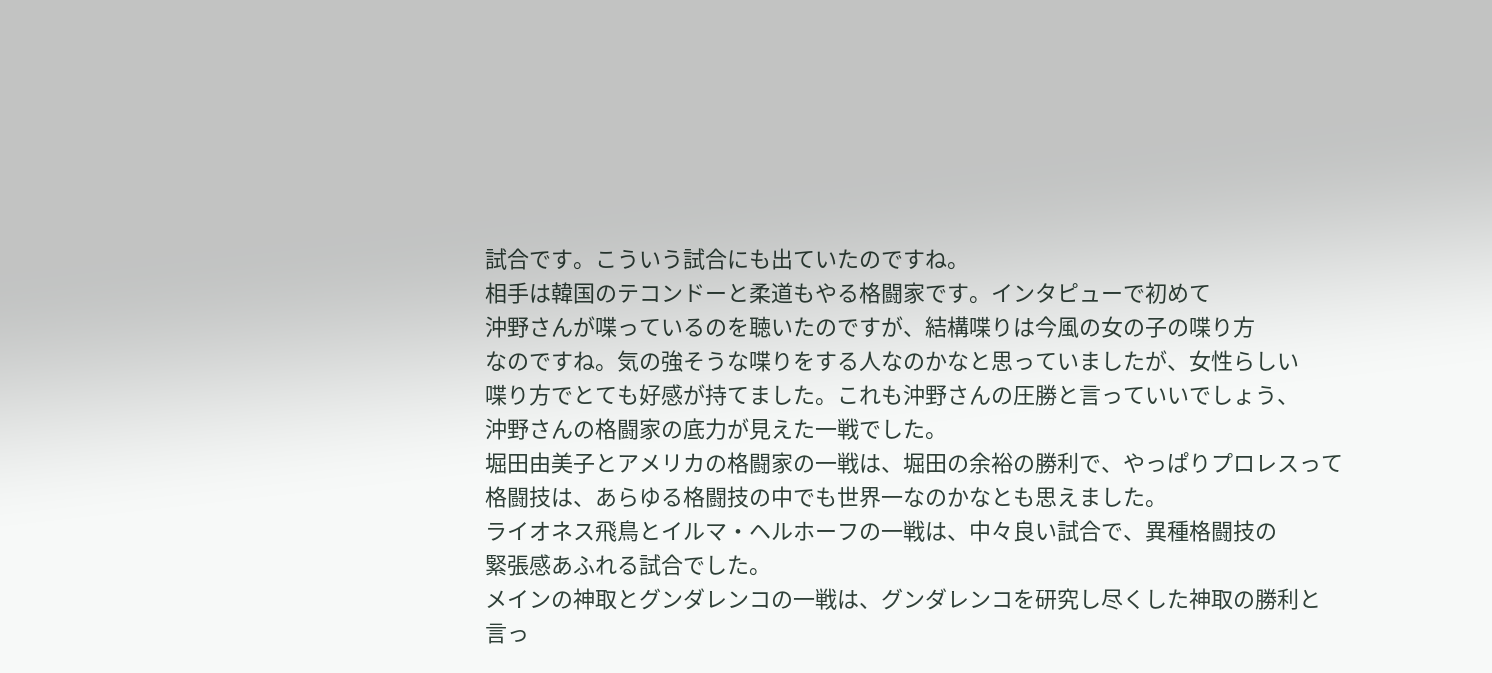試合です。こういう試合にも出ていたのですね。
相手は韓国のテコンドーと柔道もやる格闘家です。インタピューで初めて
沖野さんが喋っているのを聴いたのですが、結構喋りは今風の女の子の喋り方
なのですね。気の強そうな喋りをする人なのかなと思っていましたが、女性らしい
喋り方でとても好感が持てました。これも沖野さんの圧勝と言っていいでしょう、
沖野さんの格闘家の底力が見えた一戦でした。
堀田由美子とアメリカの格闘家の一戦は、堀田の余裕の勝利で、やっぱりプロレスって
格闘技は、あらゆる格闘技の中でも世界一なのかなとも思えました。
ライオネス飛鳥とイルマ・ヘルホーフの一戦は、中々良い試合で、異種格闘技の
緊張感あふれる試合でした。
メインの神取とグンダレンコの一戦は、グンダレンコを研究し尽くした神取の勝利と
言っ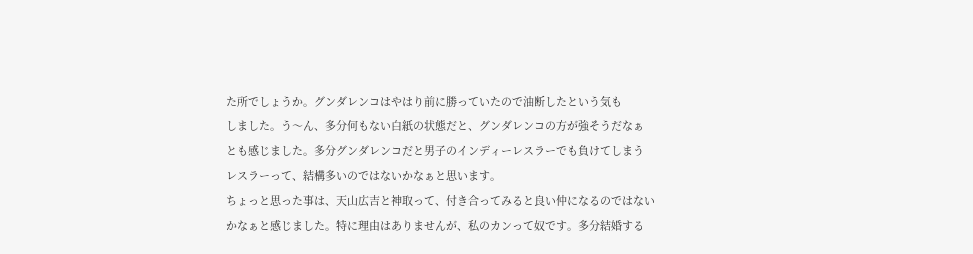た所でしょうか。グンダレンコはやはり前に勝っていたので油断したという気も
しました。う〜ん、多分何もない白紙の状態だと、グンダレンコの方が強そうだなぁ
とも感じました。多分グンダレンコだと男子のインディーレスラーでも負けてしまう
レスラーって、結構多いのではないかなぁと思います。
ちょっと思った事は、天山広吉と神取って、付き合ってみると良い仲になるのではない
かなぁと感じました。特に理由はありませんが、私のカンって奴です。多分結婚する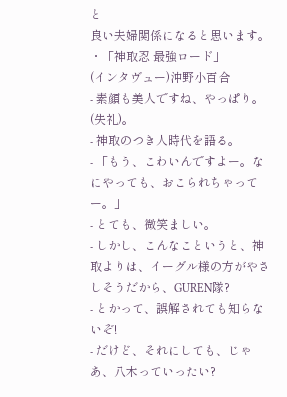と
良い夫婦関係になると思います。
・「神取忍 最強ロード」
(インタヴュー)沖野小百合
- 素顔も美人ですね、やっぱり。(失礼)。
- 神取のつき人時代を語る。
- 「もう、こわいんですよー。なにやっても、おこられちゃってー。」
- とても、微笑ましい。
- しかし、こんなこというと、神取よりは、イーグル様の方がやさしそうだから、GUREN隊?
- とかって、誤解されても知らないぞ!
- だけど、それにしても、じゃあ、八木っていったい?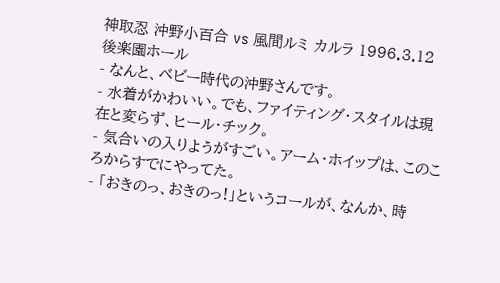神取忍 沖野小百合 vs 風間ルミ カルラ 1996.3.12 後楽園ホール
- なんと、ベビー時代の沖野さんです。
- 水着がかわいい。でも、ファイティング・スタイルは現在と変らず、ヒール・チック。
- 気合いの入りようがすごい。アーム・ホイップは、このころからすでにやってた。
- 「おきのっ、おきのっ!」というコールが、なんか、時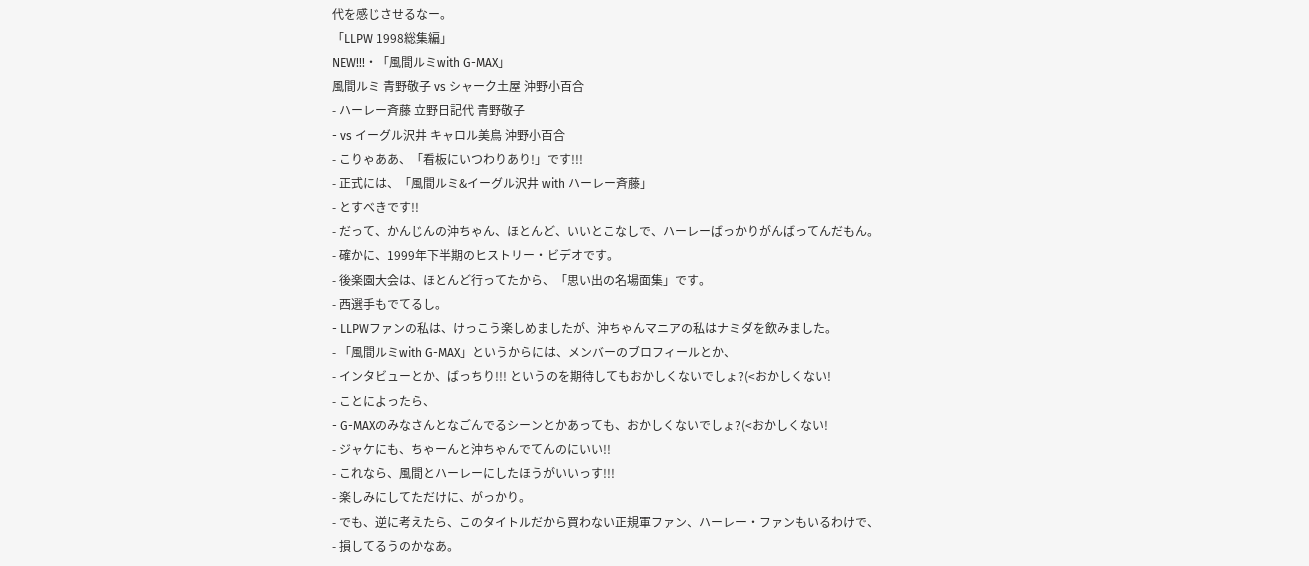代を感じさせるなー。
「LLPW 1998総集編」
NEW!!!・「風間ルミwith G-MAX」
風間ルミ 青野敬子 vs シャーク土屋 沖野小百合
- ハーレー斉藤 立野日記代 青野敬子
- vs イーグル沢井 キャロル美鳥 沖野小百合
- こりゃああ、「看板にいつわりあり!」です!!!
- 正式には、「風間ルミ&イーグル沢井 with ハーレー斉藤」
- とすべきです!!
- だって、かんじんの沖ちゃん、ほとんど、いいとこなしで、ハーレーばっかりがんばってんだもん。
- 確かに、1999年下半期のヒストリー・ビデオです。
- 後楽園大会は、ほとんど行ってたから、「思い出の名場面集」です。
- 西選手もでてるし。
- LLPWファンの私は、けっこう楽しめましたが、沖ちゃんマニアの私はナミダを飲みました。
- 「風間ルミwith G-MAX」というからには、メンバーのブロフィールとか、
- インタビューとか、ばっちり!!! というのを期待してもおかしくないでしょ?(<おかしくない!
- ことによったら、
- G-MAXのみなさんとなごんでるシーンとかあっても、おかしくないでしょ?(<おかしくない!
- ジャケにも、ちゃーんと沖ちゃんでてんのにいい!!
- これなら、風間とハーレーにしたほうがいいっす!!!
- 楽しみにしてただけに、がっかり。
- でも、逆に考えたら、このタイトルだから買わない正規軍ファン、ハーレー・ファンもいるわけで、
- 損してるうのかなあ。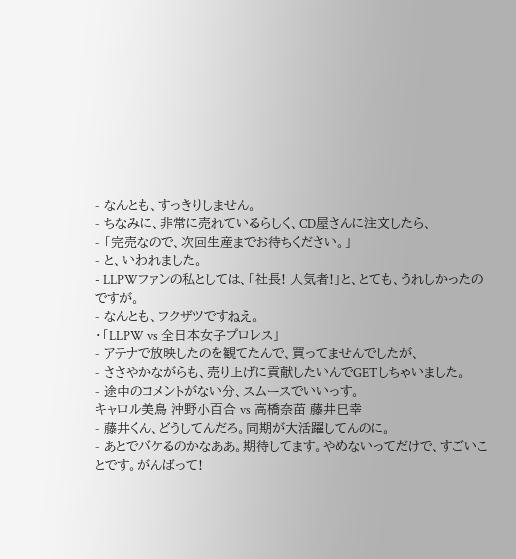- なんとも、すっきりしません。
- ちなみに、非常に売れているらしく、CD屋さんに注文したら、
- 「完売なので、次回生産までお待ちください。」
- と、いわれました。
- LLPWファンの私としては、「社長! 人気者!」と、とても、うれしかったのですが。
- なんとも、フクザツですねえ。
・「LLPW vs 全日本女子プロレス」
- アテナで放映したのを観てたんで、買ってませんでしたが、
- ささやかながらも、売り上げに貢献したいんでGETしちゃいました。
- 途中のコメントがない分、スムースでいいっす。
キャロル美鳥 沖野小百合 vs 高橋奈苗 藤井巳幸
- 藤井くん、どうしてんだろ。同期が大活躍してんのに。
- あとでバケるのかなああ。期待してます。やめないってだけで、すごいことです。がんばって!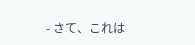- さて、これは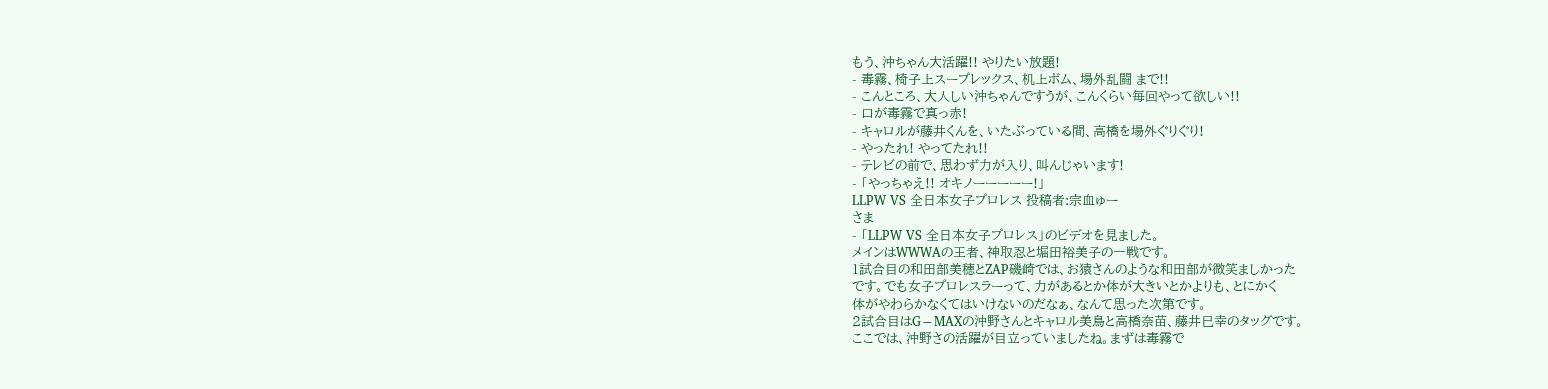もう、沖ちゃん大活躍!! やりたい放題!
- 毒霧、椅子上スープレックス、机上ボム、場外乱闘 まで!!
- こんところ、大人しい沖ちゃんですうが、こんくらい毎回やって欲しい!!
- 口が毒霧で真っ赤!
- キャロルが藤井くんを、いたぶっている間、高橋を場外ぐりぐり!
- やったれ! やってたれ!!
- テレビの前で、思わず力が入り、叫んじゃいます!
- 「やっちゃえ!! オキノーーーーー!」
LLPW VS 全日本女子プロレス 投稿者:宗血ゅー
さま
- 「LLPW VS 全日本女子プロレス」のビデオを見ました。
メインはWWWAの王者、神取忍と堀田裕美子の一戦です。
1試合目の和田部美穂とZAP磯崎では、お猿さんのような和田部が微笑ましかった
です。でも女子プロレスラーって、力があるとか体が大きいとかよりも、とにかく
体がやわらかなくてはいけないのだなぁ、なんて思った次第です。
2試合目はG−MAXの沖野さんとキャロル美鳥と高橋奈苗、藤井巳幸のタッグです。
ここでは、沖野さの活躍が目立っていましたね。まずは毒霧で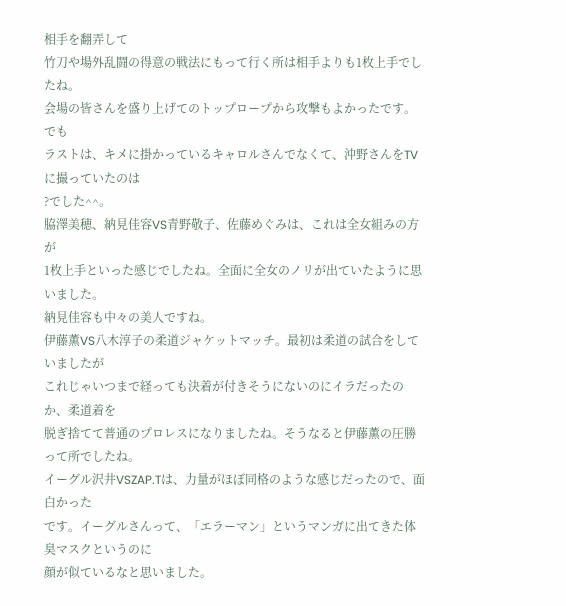相手を翻弄して
竹刀や場外乱闘の得意の戦法にもって行く所は相手よりも1枚上手でしたね。
会場の皆さんを盛り上げてのトップロープから攻撃もよかったです。でも
ラストは、キメに掛かっているキャロルさんでなくて、沖野さんをTVに撮っていたのは
?でした^^。
脇澤美穂、納見佳容VS青野敬子、佐藤めぐみは、これは全女組みの方が
1枚上手といった感じでしたね。全面に全女のノリが出ていたように思いました。
納見佳容も中々の美人ですね。
伊藤薫VS八木淳子の柔道ジャケットマッチ。最初は柔道の試合をしていましたが
これじゃいつまで経っても決着が付きそうにないのにイラだったのか、柔道着を
脱ぎ捨てて普通のプロレスになりましたね。そうなると伊藤薫の圧勝って所でしたね。
イーグル沢井VSZAP.Tは、力量がほぼ同格のような感じだったので、面白かった
です。イーグルさんって、「エラーマン」というマンガに出てきた体臭マスクというのに
顔が似ているなと思いました。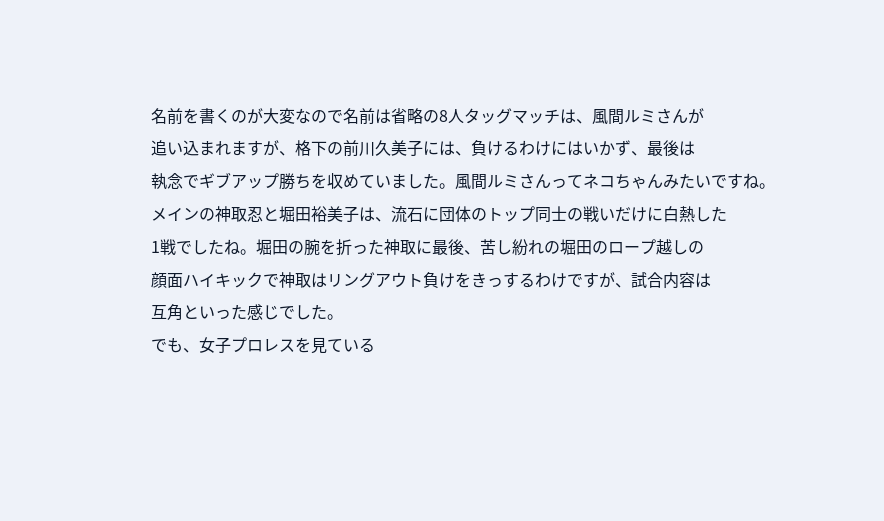名前を書くのが大変なので名前は省略の8人タッグマッチは、風間ルミさんが
追い込まれますが、格下の前川久美子には、負けるわけにはいかず、最後は
執念でギブアップ勝ちを収めていました。風間ルミさんってネコちゃんみたいですね。
メインの神取忍と堀田裕美子は、流石に団体のトップ同士の戦いだけに白熱した
1戦でしたね。堀田の腕を折った神取に最後、苦し紛れの堀田のロープ越しの
顔面ハイキックで神取はリングアウト負けをきっするわけですが、試合内容は
互角といった感じでした。
でも、女子プロレスを見ている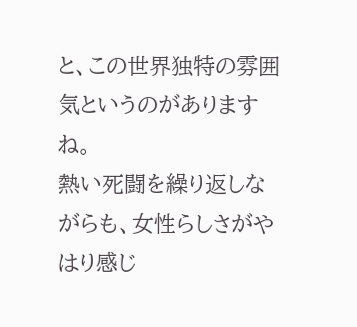と、この世界独特の雰囲気というのがありますね。
熱い死闘を繰り返しながらも、女性らしさがやはり感じ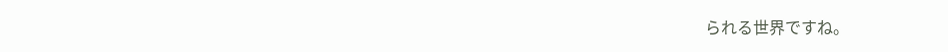られる世界ですね。